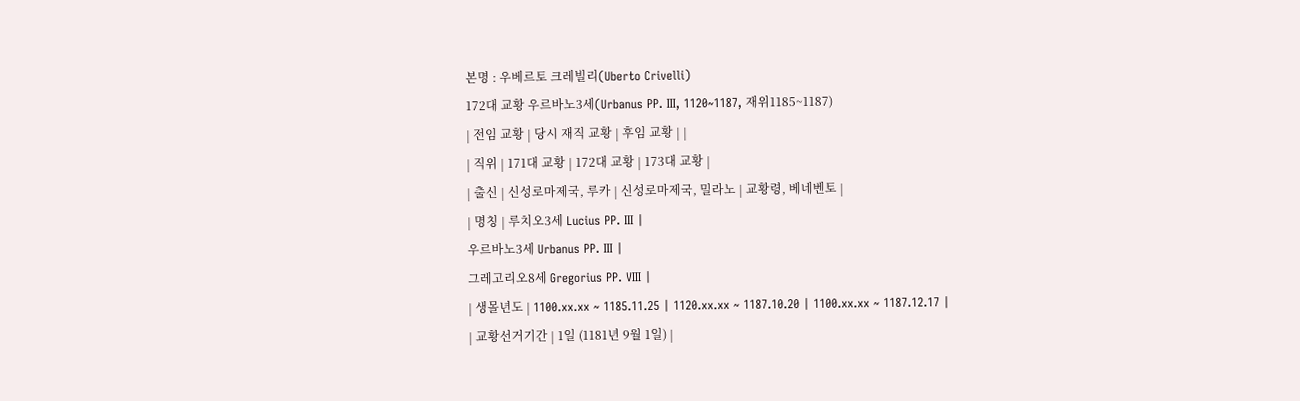본명 : 우베르토 크레빌리(Uberto Crivelli)
172대 교황 우르바노3세(Urbanus PP. III, 1120~1187, 재위1185~1187)
| 전임 교황 | 당시 재직 교황 | 후임 교황 | |
| 직위 | 171대 교황 | 172대 교황 | 173대 교황 |
| 출신 | 신성로마제국, 루카 | 신성로마제국, 밀라노 | 교황령, 베네벤토 |
| 명칭 | 루치오3세 Lucius PP. III |
우르바노3세 Urbanus PP. III |
그레고리오8세 Gregorius PP. VIII |
| 생몰년도 | 1100.xx.xx ~ 1185.11.25 | 1120.xx.xx ~ 1187.10.20 | 1100.xx.xx ~ 1187.12.17 |
| 교황선거기간 | 1일 (1181년 9월 1일) |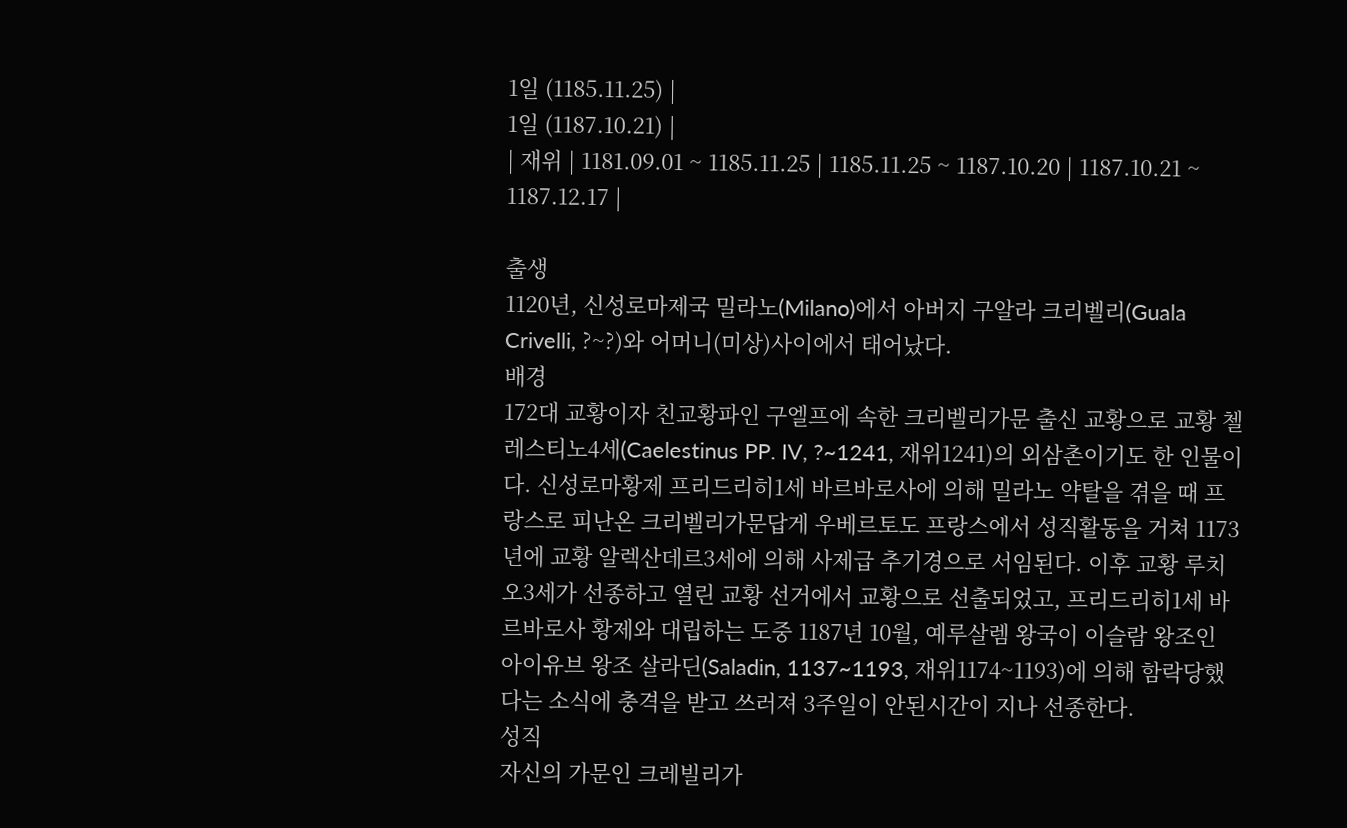1일 (1185.11.25) |
1일 (1187.10.21) |
| 재위 | 1181.09.01 ~ 1185.11.25 | 1185.11.25 ~ 1187.10.20 | 1187.10.21 ~ 1187.12.17 |

출생
1120년, 신성로마제국 밀라노(Milano)에서 아버지 구알라 크리벨리(Guala Crivelli, ?~?)와 어머니(미상)사이에서 태어났다.
배경
172대 교황이자 친교황파인 구엘프에 속한 크리벨리가문 출신 교황으로 교황 첼레스티노4세(Caelestinus PP. IV, ?~1241, 재위1241)의 외삼촌이기도 한 인물이다. 신성로마황제 프리드리히1세 바르바로사에 의해 밀라노 약탈을 겪을 때 프랑스로 피난온 크리벨리가문답게 우베르토도 프랑스에서 성직활동을 거쳐 1173년에 교황 알렉산데르3세에 의해 사제급 추기경으로 서임된다. 이후 교황 루치오3세가 선종하고 열린 교황 선거에서 교황으로 선출되었고, 프리드리히1세 바르바로사 황제와 대립하는 도중 1187년 10월, 예루살렘 왕국이 이슬람 왕조인 아이유브 왕조 살라딘(Saladin, 1137~1193, 재위1174~1193)에 의해 함락당했다는 소식에 충격을 받고 쓰러져 3주일이 안된시간이 지나 선종한다.
성직
자신의 가문인 크레빌리가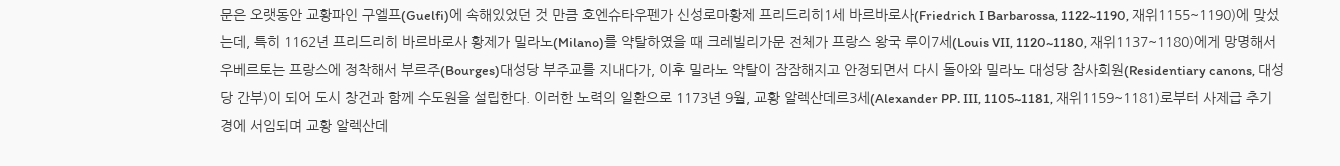문은 오랫동안 교황파인 구엘프(Guelfi)에 속해있었던 것 만큼 호엔슈타우펜가 신성로마황제 프리드리히1세 바르바로사(Friedrich I Barbarossa, 1122~1190, 재위1155~1190)에 맞섰는데, 특히 1162년 프리드리히 바르바로사 황제가 밀라노(Milano)를 약탈하였을 때 크레빌리가문 전체가 프랑스 왕국 루이7세(Louis VII, 1120~1180, 재위1137~1180)에게 망명해서 우베르토는 프랑스에 정착해서 부르주(Bourges)대성당 부주교를 지내다가, 이후 밀라노 약탈이 잠잠해지고 안정되면서 다시 돌아와 밀라노 대성당 참사회원(Residentiary canons, 대성당 간부)이 되어 도시 창건과 함께 수도원을 설립한다. 이러한 노력의 일환으로 1173년 9월, 교황 알렉산데르3세(Alexander PP. III, 1105~1181, 재위1159~1181)로부터 사제급 추기경에 서임되며 교황 알렉산데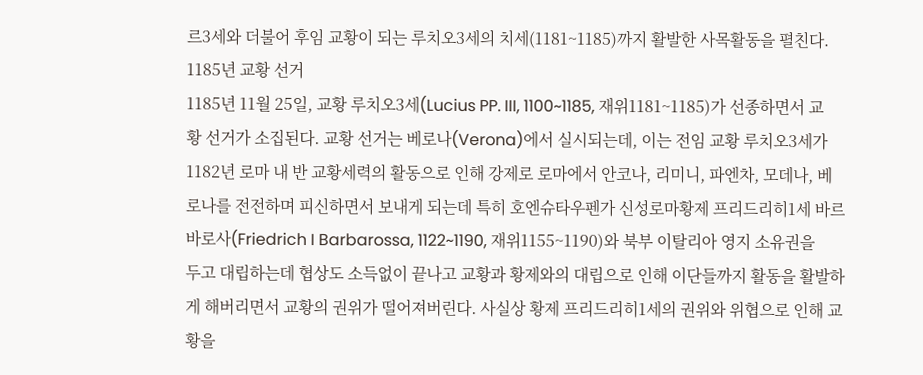르3세와 더불어 후임 교황이 되는 루치오3세의 치세(1181~1185)까지 활발한 사목활동을 펼친다.
1185년 교황 선거
1185년 11월 25일, 교황 루치오3세(Lucius PP. III, 1100~1185, 재위1181~1185)가 선종하면서 교황 선거가 소집된다. 교황 선거는 베로나(Verona)에서 실시되는데, 이는 전임 교황 루치오3세가 1182년 로마 내 반 교황세력의 활동으로 인해 강제로 로마에서 안코나, 리미니, 파엔차, 모데나, 베로나를 전전하며 피신하면서 보내게 되는데 특히 호엔슈타우펜가 신성로마황제 프리드리히1세 바르바로사(Friedrich I Barbarossa, 1122~1190, 재위1155~1190)와 북부 이탈리아 영지 소유권을 두고 대립하는데 협상도 소득없이 끝나고 교황과 황제와의 대립으로 인해 이단들까지 활동을 활발하게 해버리면서 교황의 권위가 떨어져버린다. 사실상 황제 프리드리히1세의 권위와 위협으로 인해 교황을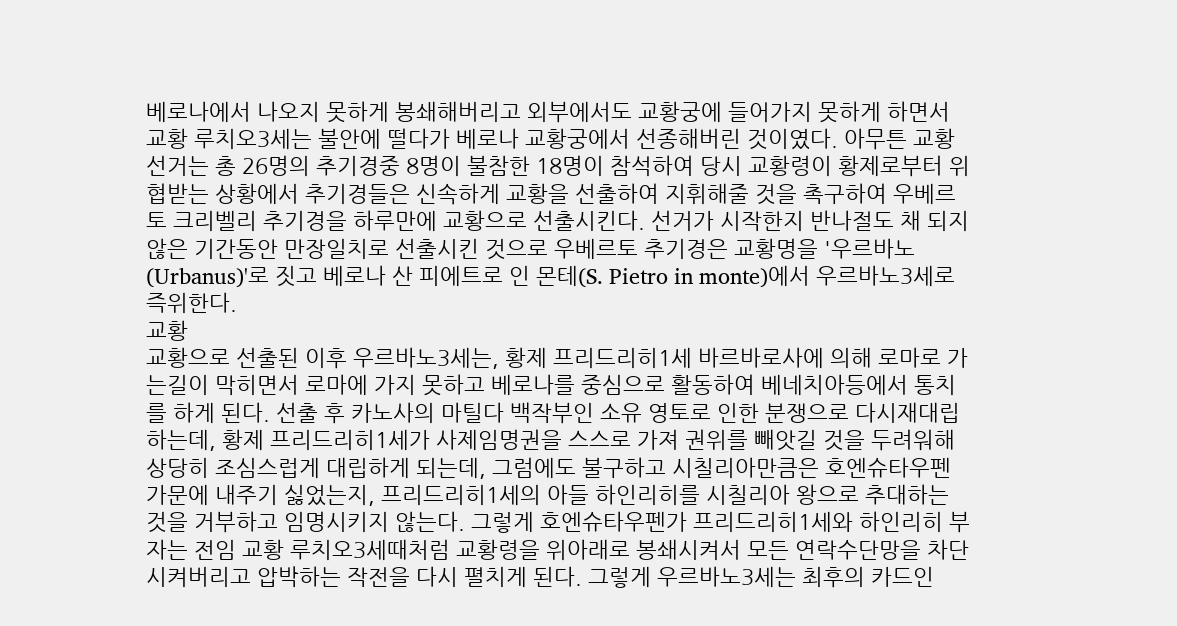베로나에서 나오지 못하게 봉쇄해버리고 외부에서도 교황궁에 들어가지 못하게 하면서 교황 루치오3세는 불안에 떨다가 베로나 교황궁에서 선종해버린 것이였다. 아무튼 교황 선거는 총 26명의 추기경중 8명이 불참한 18명이 참석하여 당시 교황령이 황제로부터 위협받는 상황에서 추기경들은 신속하게 교황을 선출하여 지휘해줄 것을 촉구하여 우베르토 크리벨리 추기경을 하루만에 교황으로 선출시킨다. 선거가 시작한지 반나절도 채 되지않은 기간동안 만장일치로 선출시킨 것으로 우베르토 추기경은 교황명을 '우르바노(Urbanus)'로 짓고 베로나 산 피에트로 인 몬테(S. Pietro in monte)에서 우르바노3세로 즉위한다.
교황
교황으로 선출된 이후 우르바노3세는, 황제 프리드리히1세 바르바로사에 의해 로마로 가는길이 막히면서 로마에 가지 못하고 베로나를 중심으로 활동하여 베네치아등에서 통치를 하게 된다. 선출 후 카노사의 마틸다 백작부인 소유 영토로 인한 분쟁으로 다시재대립하는데, 황제 프리드리히1세가 사제임명권을 스스로 가져 권위를 빼앗길 것을 두려워해 상당히 조심스럽게 대립하게 되는데, 그럼에도 불구하고 시칠리아만큼은 호엔슈타우펜가문에 내주기 싫었는지, 프리드리히1세의 아들 하인리히를 시칠리아 왕으로 추대하는 것을 거부하고 임명시키지 않는다. 그렇게 호엔슈타우펜가 프리드리히1세와 하인리히 부자는 전임 교황 루치오3세때처럼 교황령을 위아래로 봉쇄시켜서 모든 연락수단망을 차단시켜버리고 압박하는 작전을 다시 펼치게 된다. 그렇게 우르바노3세는 최후의 카드인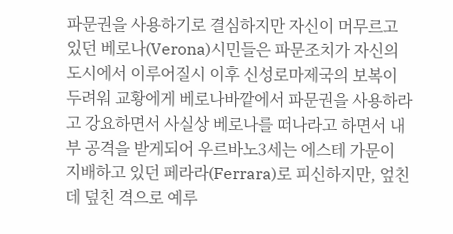파문권을 사용하기로 결심하지만 자신이 머무르고 있던 베로나(Verona)시민들은 파문조치가 자신의 도시에서 이루어질시 이후 신성로마제국의 보복이 두려워 교황에게 베로나바깥에서 파문권을 사용하라고 강요하면서 사실상 베로나를 떠나라고 하면서 내부 공격을 받게되어 우르바노3세는 에스테 가문이 지배하고 있던 페라라(Ferrara)로 피신하지만, 엎친데 덮친 격으로 예루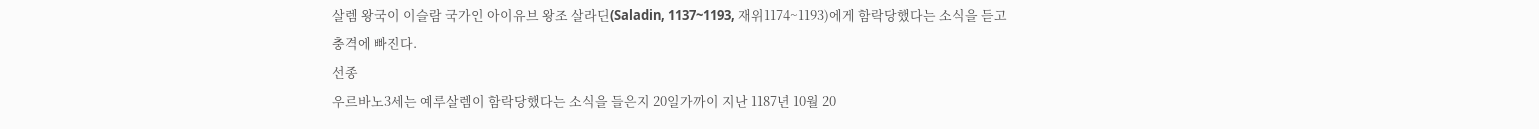살렘 왕국이 이슬람 국가인 아이유브 왕조 살라딘(Saladin, 1137~1193, 재위1174~1193)에게 함락당했다는 소식을 듣고 충격에 빠진다.
선종
우르바노3세는 예루살렘이 함락당했다는 소식을 들은지 20일가까이 지난 1187년 10월 20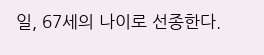일, 67세의 나이로 선종한다.